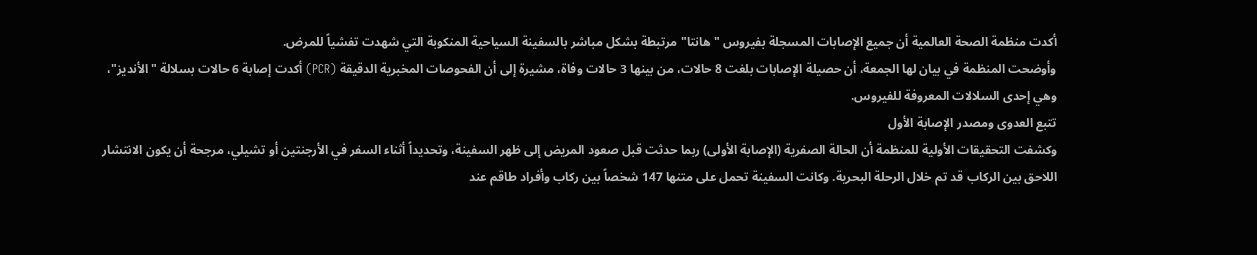أكدت منظمة الصحة العالمية أن جميع الإصابات المسجلة بفيروس "هانتا" مرتبطة بشكل مباشر بالسفينة السياحية المنكوبة التي شهدت تفشياً للمرض.
وأوضحت المنظمة في بيان لها الجمعة، أن حصيلة الإصابات بلغت 8 حالات، من بينها 3 حالات وفاة، مشيرة إلى أن الفحوصات المخبرية الدقيقة (PCR) أكدت إصابة 6 حالات بسلالة "الأنديز"، وهي إحدى السلالات المعروفة للفيروس.
تتبع العدوى ومصدر الإصابة الأول
وكشفت التحقيقات الأولية للمنظمة أن الحالة الصفرية (الإصابة الأولى) ربما حدثت قبل صعود المريض إلى ظهر السفينة، وتحديداً أثناء السفر في الأرجنتين أو تشيلي، مرجحة أن يكون الانتشار اللاحق بين الركاب قد تم خلال الرحلة البحرية. وكانت السفينة تحمل على متنها 147 شخصاً بين ركاب وأفراد طاقم عند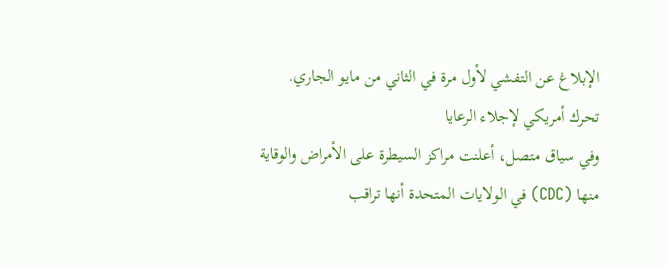الإبلاغ عن التفشي لأول مرة في الثاني من مايو الجاري.
تحرك أمريكي لإجلاء الرعايا
وفي سياق متصل، أعلنت مراكز السيطرة على الأمراض والوقاية منها (CDC) في الولايات المتحدة أنها تراقب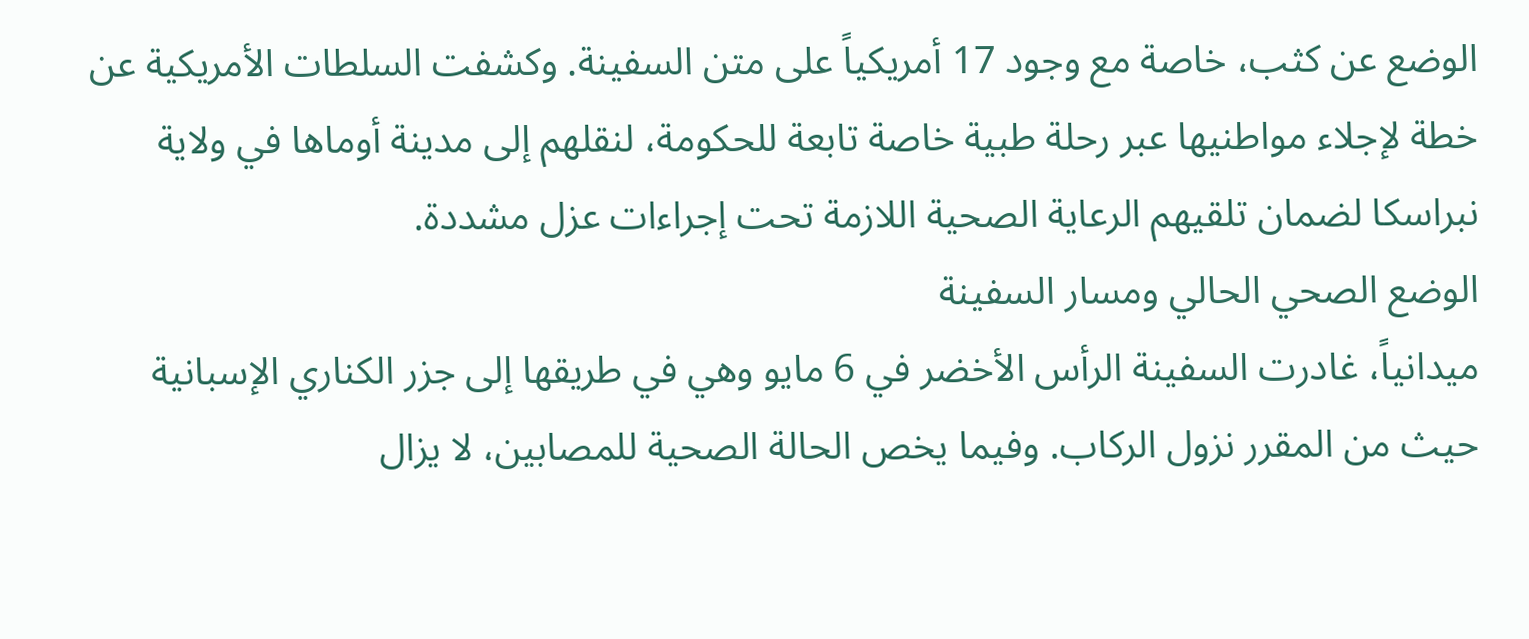الوضع عن كثب، خاصة مع وجود 17 أمريكياً على متن السفينة. وكشفت السلطات الأمريكية عن خطة لإجلاء مواطنيها عبر رحلة طبية خاصة تابعة للحكومة، لنقلهم إلى مدينة أوماها في ولاية نبراسكا لضمان تلقيهم الرعاية الصحية اللازمة تحت إجراءات عزل مشددة.
الوضع الصحي الحالي ومسار السفينة
ميدانياً، غادرت السفينة الرأس الأخضر في 6 مايو وهي في طريقها إلى جزر الكناري الإسبانية حيث من المقرر نزول الركاب. وفيما يخص الحالة الصحية للمصابين، لا يزال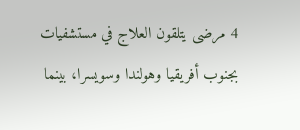4 مرضى يتلقون العلاج في مستشفيات بجنوب أفريقيا وهولندا وسويسرا، بينما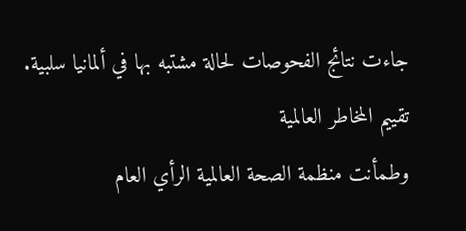جاءت نتائج الفحوصات لحالة مشتبه بها في ألمانيا سلبية.
تقييم المخاطر العالمية
وطمأنت منظمة الصحة العالمية الرأي العام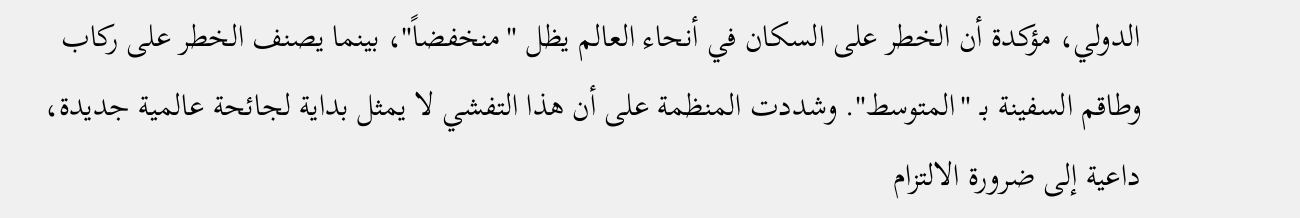الدولي، مؤكدة أن الخطر على السكان في أنحاء العالم يظل "منخفضاً"، بينما يصنف الخطر على ركاب وطاقم السفينة بـ "المتوسط". وشددت المنظمة على أن هذا التفشي لا يمثل بداية لجائحة عالمية جديدة، داعية إلى ضرورة الالتزام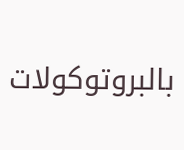بالبروتوكولات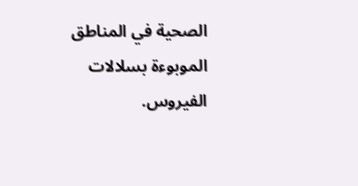الصحية في المناطق الموبوءة بسلالات الفيروس.